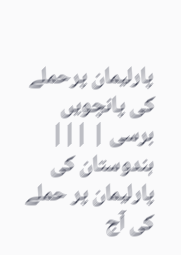پارلیمان پرحملے کی پانچویں برسی | |||
ہندوستان کی پارلیمان پر حملے کی آج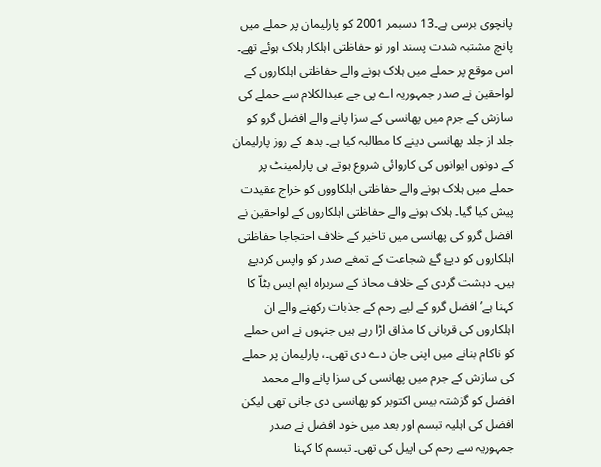پانچوی برسی ہے۔13 دسبمر 2001 کو پارلیمان پر حملے میں پانچ مشتبہ شدت پسند اور نو حفاظتی اہلکار ہلاک ہوئے تھے۔ اس موقع پر حملے میں ہلاک ہونے والے حفاظتی اہلکاروں کے لواحقین نے صدر جمہوریہ اے پی جے عبدالکلام سے حملے کی سازش کے جرم میں پھانسی کے سزا پانے والے افضل گرو کو جلد از جلد پھانسی دینے کا مطالبہ کیا ہے۔ بدھ کے روز پارلیمان کے دونوں ایوانوں کی کاروائی شروع ہوتے ہی پارلمینٹ پر حملے میں ہلاک ہونے والے حفاظتی اہلکاووں کو خراج عقیدت پیش کیا گيا۔ ہلاک ہونے والے حفاظتی اہلکاروں کے لواحقین نے افضل گرو کی پھانسی میں تاخیر کے خلاف احتجاجا حفاظتی اہلکاروں کو دیۓ گۓ شجاعت کے تمغے صدر کو واپس کردیۓ ہیں۔ دہشت گردی کے خلاف محاذ کے سربراہ ایم ایس بٹاّ کا کہنا ہے’ افضل گرو کے لیے رحم کے جذبات رکھنے والے ان اہلکاروں کی قربانی کا مذاق اڑا رہے ہیں جنہوں نے اس حملے کو ناکام بنانے میں اپنی جان دے دی تھی۔، پارلیمان پر حملے کی سازش کے جرم میں پھانسی کی سزا پانے والے محمد افضل کو گزشتہ بیس اکتوبر کو پھانسی دی جانی تھی لیکن افضل کی اہلیہ تبسم اور بعد میں خود افضل نے صدر جمہوریہ سے رحم کی اپیل کی تھی۔ تبسم کا کہنا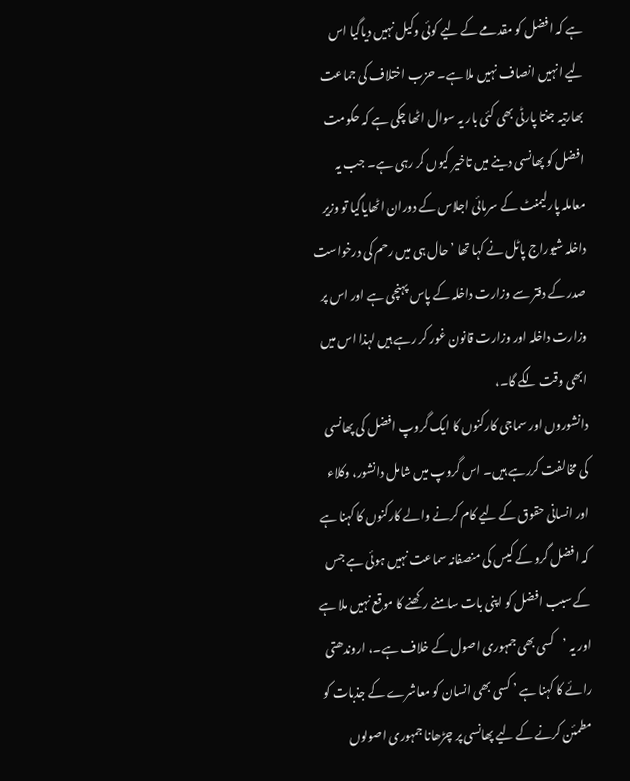ہے کہ افضل کو مقدمے کے لیے کوئی وکیل نہیں دیاگیا اس لیے انہیں انصاف نہیں ملا ہے۔ حزب اختلاف کی جماعت بھارتیہ جنتا پارٹی بھی کئی بار یہ سوال اٹھا چکی ہے کہ حکومت افضل کو پھانسی دینے میں تاخیر کیوں کر رہی ہے۔ جب یہ معاملہ پارلیمنٹ کے سرمائی اجلاس کے دوران اٹھایاگیا تو وزیر داخلہ شیوراج پاٹل نے کہا تھا ’حال ہی میں رحم کی درخواست صدر کے دفتر سے وزارت داخلہ کے پاس پہنچی ہے اور اس پر وزارت داخلہ اور وزارت قانون غور کر رہے ہيں لہذا اس میں ابھی وقت لگے گا۔،
دانشوروں اور سماجی کارکنوں کا ایک گروپ افضل کی پھانسی کی مخالفت کررہے ہیں۔ اس گروپ میں شامل دانشور، وکلاء اور انسانی حقوق کے لیے کام کرنے والے کارکنوں کا کہنا ہے کہ افضل گرو کے کیس کی منصفانہ سماعت نہیں ہوئی ہے جس کے سبب افضل کو اپنی بات سامنے رکھنے کا موقع نہیں ملا ہے اور یہ ’کسی بھی جمہوری اصول کے خلاف ہے۔، اروندھتی رائے کا کہنا ہے ’ کسی بھی انسان کو معاشرے کے جذبات کو مطمئن کرنے کے لیے پھانسی پر چڑھانا جمہوری اصولوں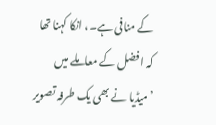کے منافی ہے۔، انکا کہنا تھا کہ افضل کے معاملے میں ’میڈیا نے بھی یک طرفہ تصویر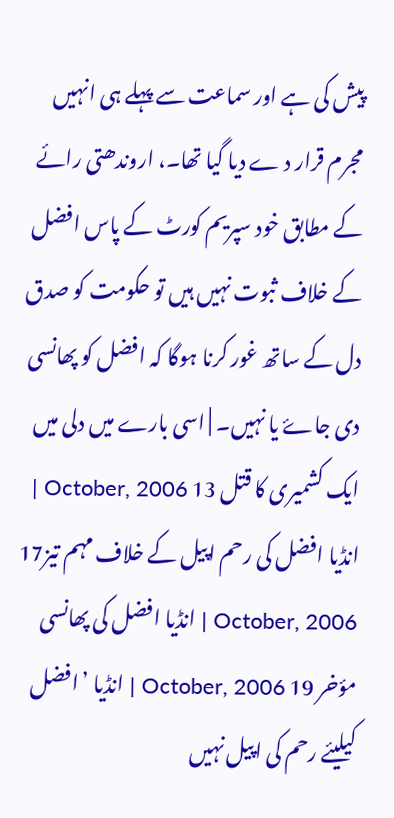پیش کی ہے اور سماعت سے پہلے ہی انہیں مجرم قرار د ے دیا گیا تھا۔، اروندھتی رائے کے مطابق خود سپریم کورٹ کے پاس افضل کے خلاف ثبوت نہیں ہیں تو حکومت کو صدق دل کے ساتھ غور کرنا ہوگا کہ افضل کو پھانسی دی جاۓ یا نہیں۔ | اسی بارے میں دلی میں ایک کشمیری کا قتل 13 October, 2006 | انڈیا افضل کی رحم اپیل کے خلاف مہم تیز17 October, 2006 | انڈیا افضل کی پھانسی مؤخر 19 October, 2006 | انڈیا ’افضل کیلیئے رحم کی اپیل نہیں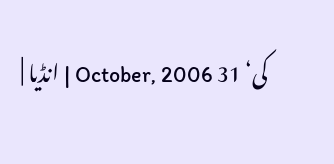کی‘ 31 October, 2006 | انڈیا |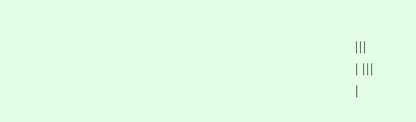|||
| |||
|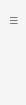|||